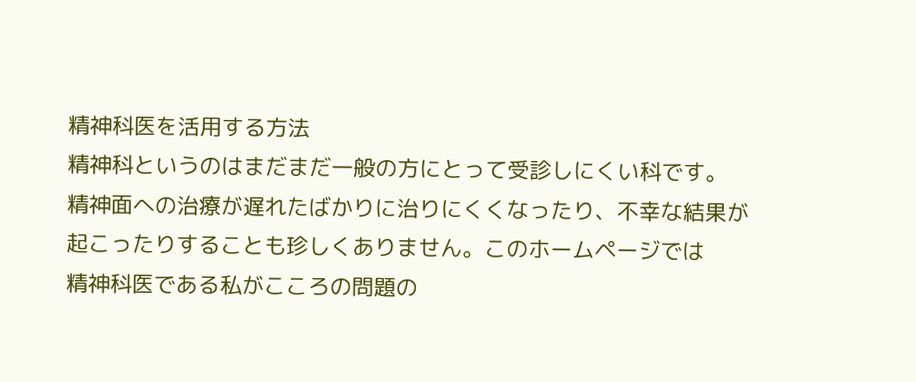精神科医を活用する方法
精神科というのはまだまだ一般の方にとって受診しにくい科です。
精神面への治療が遅れたばかりに治りにくくなったり、不幸な結果が
起こったりすることも珍しくありません。このホームページでは
精神科医である私がこころの問題の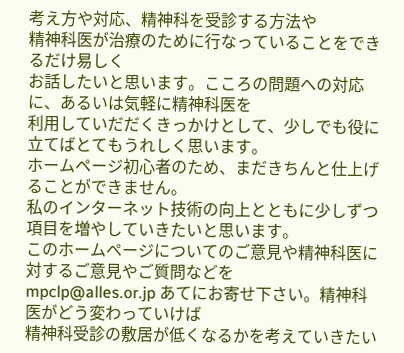考え方や対応、精神科を受診する方法や
精神科医が治療のために行なっていることをできるだけ易しく
お話したいと思います。こころの問題への対応に、あるいは気軽に精神科医を
利用していだだくきっかけとして、少しでも役に立てばとてもうれしく思います。
ホームページ初心者のため、まだきちんと仕上げることができません。
私のインターネット技術の向上とともに少しずつ項目を増やしていきたいと思います。
このホームページについてのご意見や精神科医に対するご意見やご質問などを
mpclp@alles.or.jp あてにお寄せ下さい。精神科医がどう変わっていけば
精神科受診の敷居が低くなるかを考えていきたい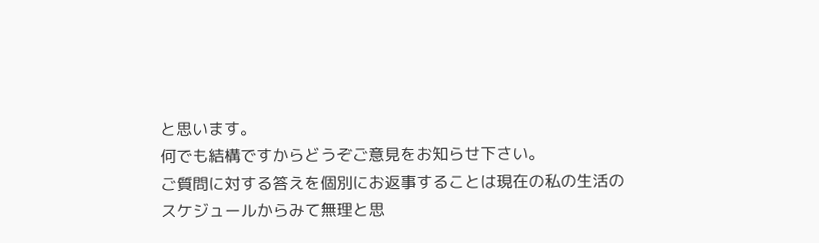と思います。
何でも結構ですからどうぞご意見をお知らせ下さい。
ご質問に対する答えを個別にお返事することは現在の私の生活の
スケジュールからみて無理と思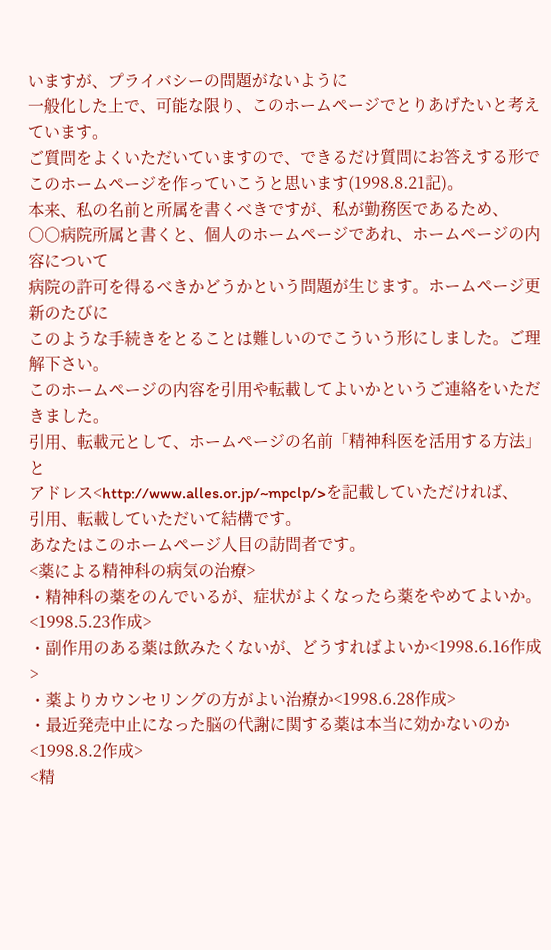いますが、プライバシーの問題がないように
一般化した上で、可能な限り、このホームページでとりあげたいと考えています。
ご質問をよくいただいていますので、できるだけ質問にお答えする形で
このホームページを作っていこうと思います(1998.8.21記)。
本来、私の名前と所属を書くべきですが、私が勤務医であるため、
○○病院所属と書くと、個人のホームページであれ、ホームページの内容について
病院の許可を得るべきかどうかという問題が生じます。ホームページ更新のたびに
このような手続きをとることは難しいのでこういう形にしました。ご理解下さい。
このホームページの内容を引用や転載してよいかというご連絡をいただきました。
引用、転載元として、ホームページの名前「精神科医を活用する方法」と
アドレス<http://www.alles.or.jp/~mpclp/>を記載していただければ、
引用、転載していただいて結構です。
あなたはこのホームページ人目の訪問者です。
<薬による精神科の病気の治療>
・精神科の薬をのんでいるが、症状がよくなったら薬をやめてよいか。<1998.5.23作成>
・副作用のある薬は飲みたくないが、どうすればよいか<1998.6.16作成>
・薬よりカウンセリングの方がよい治療か<1998.6.28作成>
・最近発売中止になった脳の代謝に関する薬は本当に効かないのか<1998.8.2作成>
<精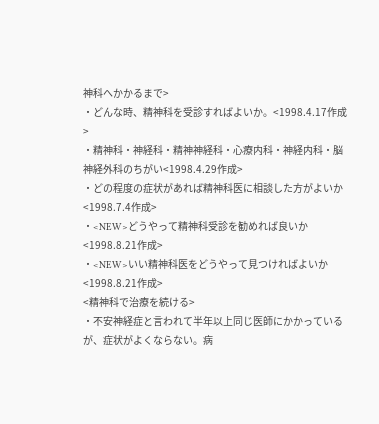神科へかかるまで>
・どんな時、精神科を受診すればよいか。<1998.4.17作成>
・精神科・神経科・精神神経科・心療内科・神経内科・脳神経外科のちがい<1998.4.29作成>
・どの程度の症状があれば精神科医に相談した方がよいか<1998.7.4作成>
・<NEW>どうやって精神科受診を勧めれば良いか<1998.8.21作成>
・<NEW>いい精神科医をどうやって見つければよいか<1998.8.21作成>
<精神科で治療を続ける>
・不安神経症と言われて半年以上同じ医師にかかっているが、症状がよくならない。病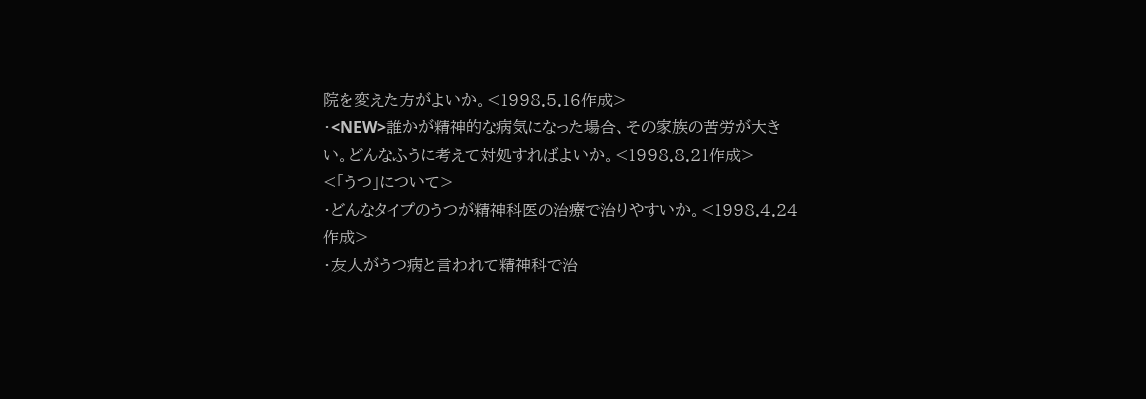院を変えた方がよいか。<1998.5.16作成>
・<NEW>誰かが精神的な病気になった場合、その家族の苦労が大きい。どんなふうに考えて対処すればよいか。<1998.8.21作成>
<「うつ」について>
・どんなタイプのうつが精神科医の治療で治りやすいか。<1998.4.24作成>
・友人がうつ病と言われて精神科で治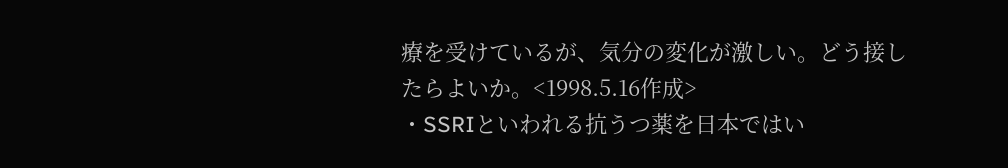療を受けているが、気分の変化が激しい。どう接したらよいか。<1998.5.16作成>
・SSRIといわれる抗うつ薬を日本ではい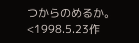つからのめるか。<1998.5.23作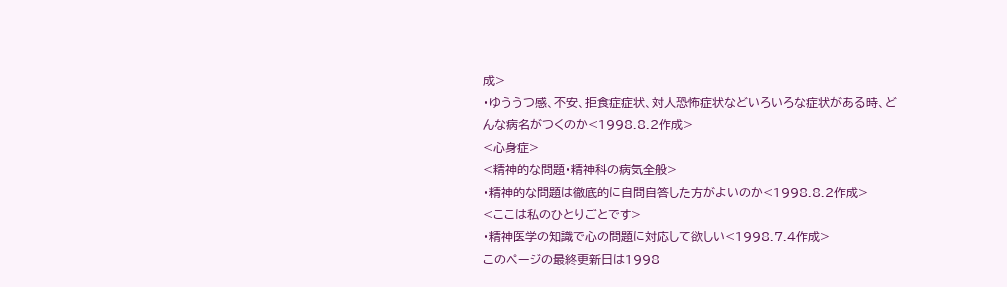成>
・ゆううつ感、不安、拒食症症状、対人恐怖症状などいろいろな症状がある時、どんな病名がつくのか<1998.8.2作成>
<心身症>
<精神的な問題・精神科の病気全般>
・精神的な問題は徹底的に自問自答した方がよいのか<1998.8.2作成>
<ここは私のひとりごとです>
・精神医学の知識で心の問題に対応して欲しい<1998.7.4作成>
このページの最終更新日は1998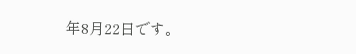年8月22日です。